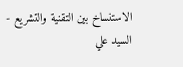الاستنساخ بين التقنية والتشريع - السيد علي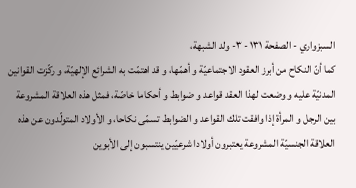السبزواري - الصفحة ١٣١ - ٣- ولد الشبهة،
كما أنّ النكاح من أبرز العقود الاجتماعيّة و أهمّها، و قد اهتمّت به الشرائع الإلهيّة، و ركّزت القوانين المدنيّة عليه و وضعت لهذا العقد قواعد و ضوابط و أحكاما خاصّة، فمثل هذه العلاقة المشروعة بين الرجل و المرأة إذا وافقت تلك القواعد و الضوابط تسمّى نكاحا، و الأولاد المتولّدون عن هذه العلاقة الجنسيّة المشروعة يعتبرون أولادا شرعيّين ينتسبون إلى الأبوين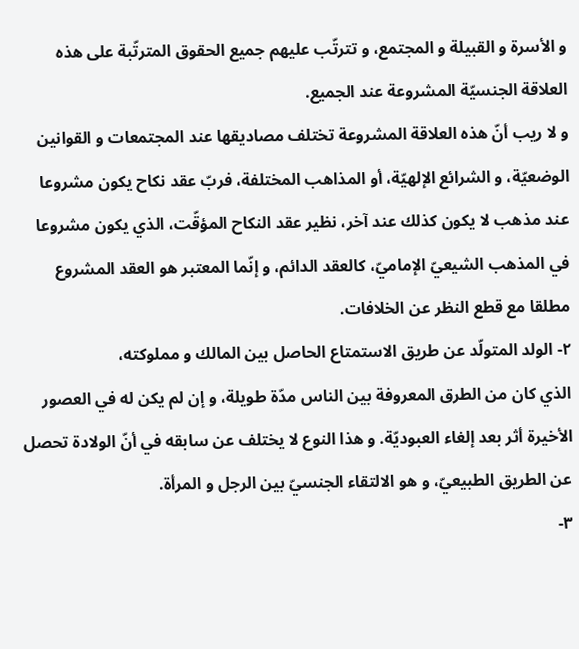و الأسرة و القبيلة و المجتمع، و تترتّب عليهم جميع الحقوق المترتّبة على هذه العلاقة الجنسيّة المشروعة عند الجميع.
و لا ريب أنّ هذه العلاقة المشروعة تختلف مصاديقها عند المجتمعات و القوانين الوضعيّة، و الشرائع الإلهيّة، أو المذاهب المختلفة، فربّ عقد نكاح يكون مشروعا عند مذهب لا يكون كذلك عند آخر، نظير عقد النكاح المؤقّت، الذي يكون مشروعا في المذهب الشيعيّ الإماميّ، كالعقد الدائم، و إنّما المعتبر هو العقد المشروع مطلقا مع قطع النظر عن الخلافات.
٢- الولد المتولّد عن طريق الاستمتاع الحاصل بين المالك و مملوكته،
الذي كان من الطرق المعروفة بين الناس مدّة طويلة، و إن لم يكن له في العصور الأخيرة أثر بعد إلغاء العبوديّة. و هذا النوع لا يختلف عن سابقه في أنّ الولادة تحصل عن الطريق الطبيعيّ، و هو الالتقاء الجنسيّ بين الرجل و المرأة.
٣-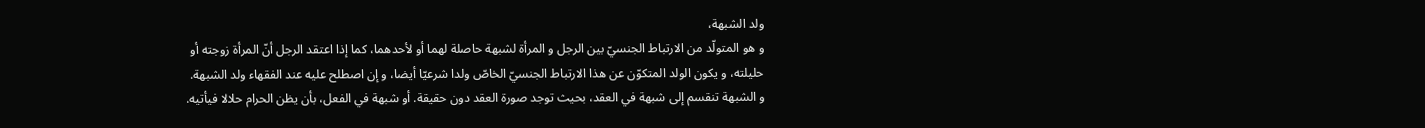ولد الشبهة،
و هو المتولّد من الارتباط الجنسيّ بين الرجل و المرأة لشبهة حاصلة لهما أو لأحدهما، كما إذا اعتقد الرجل أنّ المرأة زوجته أو حليلته، و يكون الولد المتكوّن عن هذا الارتباط الجنسيّ الخاصّ ولدا شرعيّا أيضا، و إن اصطلح عليه عند الفقهاء ولد الشبهة.
و الشبهة تنقسم إلى شبهة في العقد، بحيث توجد صورة العقد دون حقيقة. أو شبهة في الفعل، بأن يظن الحرام حلالا فيأتيه.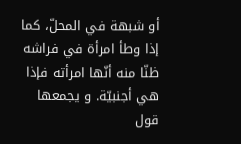أو شبهة في المحلّ، كما إذا وطأ امرأة في فراشه ظنّا منه أنّها امرأته فإذا هي أجنبيّة. و يجمعها قول